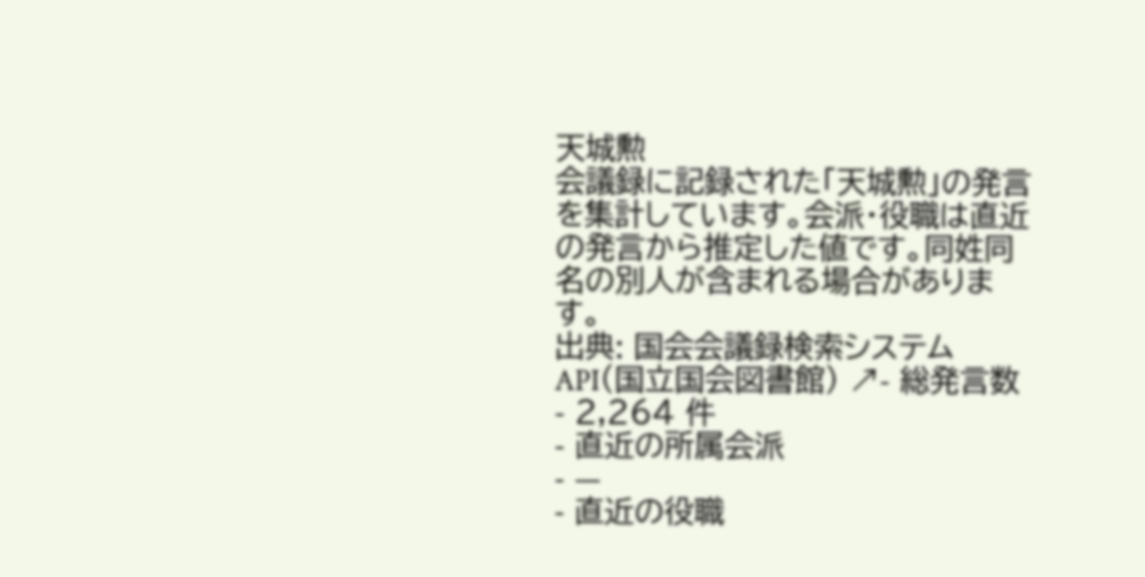天城勲
会議録に記録された「天城勲」の発言を集計しています。会派・役職は直近の発言から推定した値です。同姓同名の別人が含まれる場合があります。
出典: 国会会議録検索システム API(国立国会図書館) ↗- 総発言数
- 2,264 件
- 直近の所属会派
- —
- 直近の役職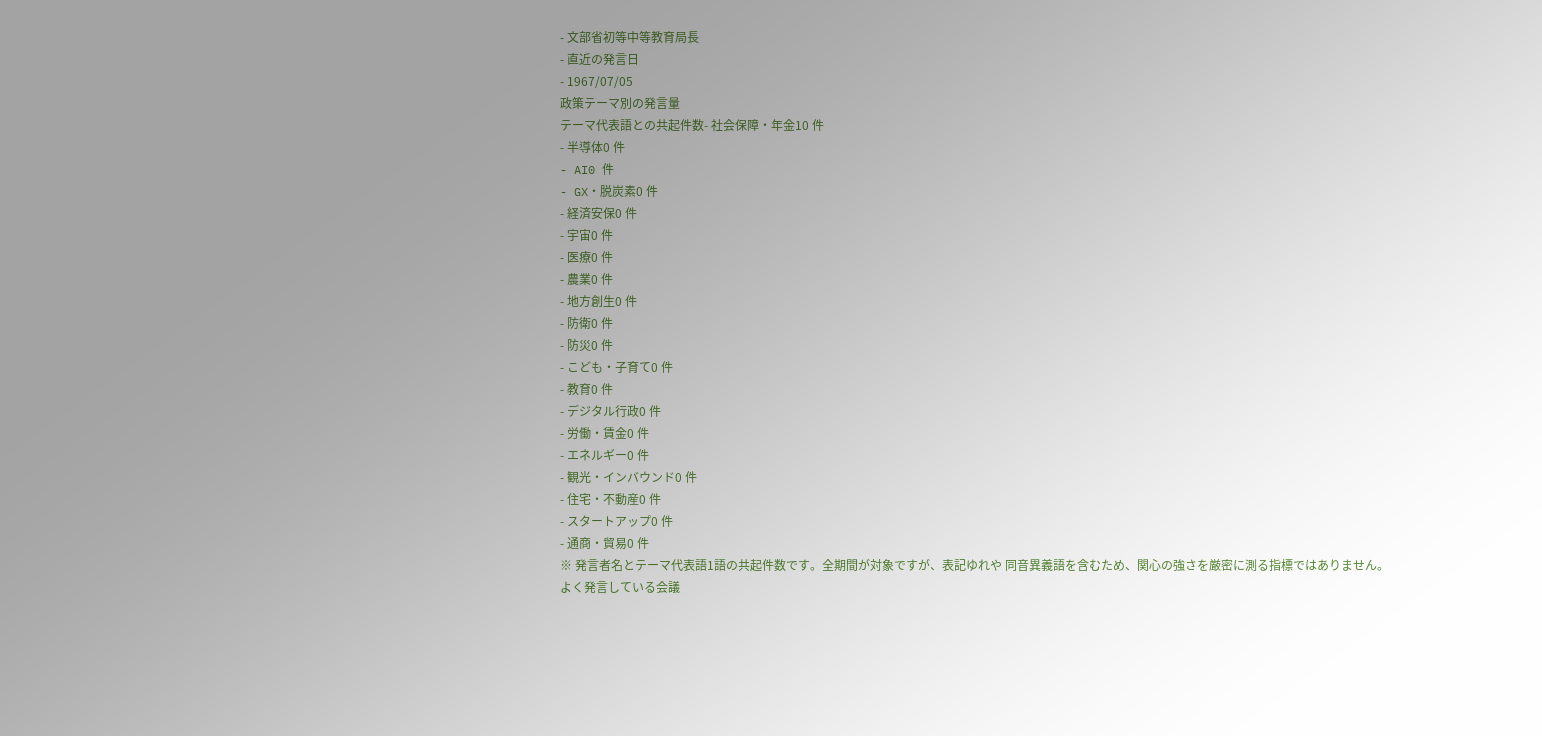- 文部省初等中等教育局長
- 直近の発言日
- 1967/07/05
政策テーマ別の発言量
テーマ代表語との共起件数- 社会保障・年金10 件
- 半導体0 件
- AI0 件
- GX・脱炭素0 件
- 経済安保0 件
- 宇宙0 件
- 医療0 件
- 農業0 件
- 地方創生0 件
- 防衛0 件
- 防災0 件
- こども・子育て0 件
- 教育0 件
- デジタル行政0 件
- 労働・賃金0 件
- エネルギー0 件
- 観光・インバウンド0 件
- 住宅・不動産0 件
- スタートアップ0 件
- 通商・貿易0 件
※ 発言者名とテーマ代表語1語の共起件数です。全期間が対象ですが、表記ゆれや 同音異義語を含むため、関心の強さを厳密に測る指標ではありません。
よく発言している会議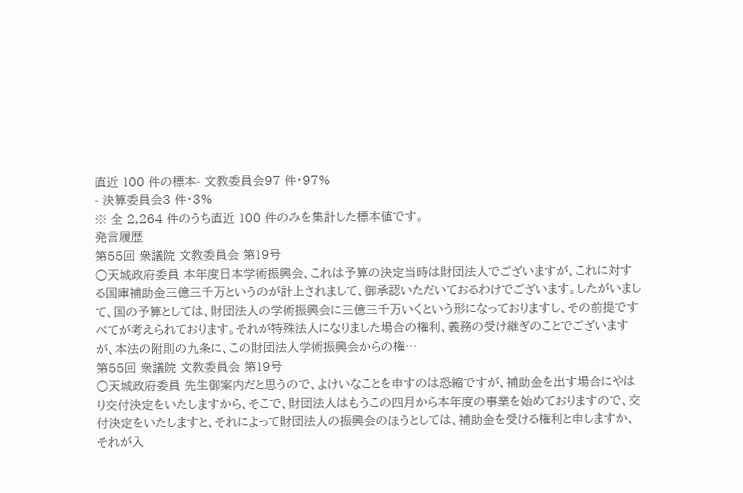直近 100 件の標本- 文教委員会97 件・97%
- 決算委員会3 件・3%
※ 全 2,264 件のうち直近 100 件のみを集計した標本値です。
発言履歴
第55回 衆議院 文教委員会 第19号
○天城政府委員 本年度日本学術振興会、これは予算の決定当時は財団法人でございますが、これに対する国庫補助金三億三千万というのが計上されまして、御承認いただいておるわけでございます。したがいまして、国の予算としては、財団法人の学術振興会に三億三千万いくという形になっておりますし、その前提ですべてが考えられております。それが特殊法人になりました場合の権利、義務の受け継ぎのことでございますが、本法の附則の九条に、この財団法人学術振興会からの権…
第55回 衆議院 文教委員会 第19号
○天城政府委員 先生御案内だと思うので、よけいなことを申すのは恐縮ですが、補助金を出す場合にやはり交付決定をいたしますから、そこで、財団法人はもうこの四月から本年度の事業を始めておりますので、交付決定をいたしますと、それによって財団法人の振興会のほうとしては、補助金を受ける権利と申しますか、それが入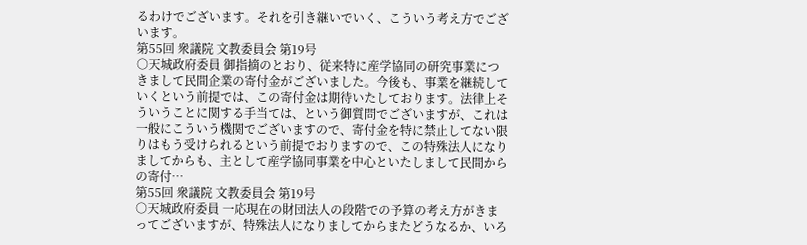るわけでございます。それを引き継いでいく、こういう考え方でございます。
第55回 衆議院 文教委員会 第19号
○天城政府委員 御指摘のとおり、従来特に産学協同の研究事業につきまして民間企業の寄付金がございました。今後も、事業を継続していくという前提では、この寄付金は期待いたしております。法律上そういうことに関する手当ては、という御質問でございますが、これは一般にこういう機関でございますので、寄付金を特に禁止してない限りはもう受けられるという前提でおりますので、この特殊法人になりましてからも、主として産学協同事業を中心といたしまして民間からの寄付…
第55回 衆議院 文教委員会 第19号
○天城政府委員 一応現在の財団法人の段階での予算の考え方がきまってございますが、特殊法人になりましてからまたどうなるか、いろ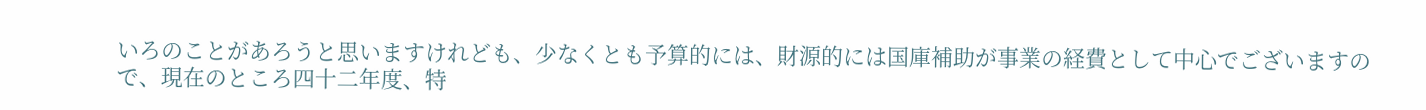いろのことがあろうと思いますけれども、少なくとも予算的には、財源的には国庫補助が事業の経費として中心でございますので、現在のところ四十二年度、特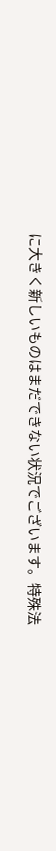に大きく新しいものはまだできない状況でございます。特殊法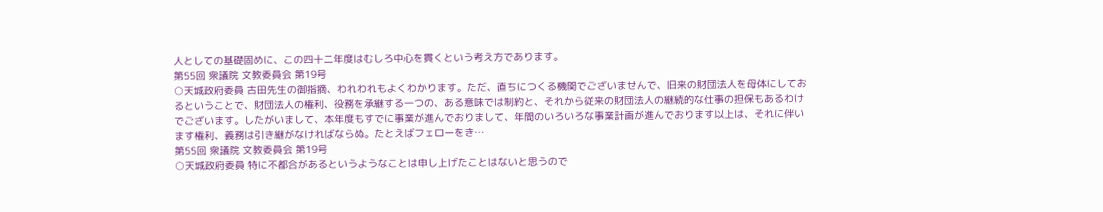人としての基礎固めに、この四十二年度はむしろ中心を貫くという考え方であります。
第55回 衆議院 文教委員会 第19号
○天城政府委員 古田先生の御指摘、われわれもよくわかります。ただ、直ちにつくる機関でございませんで、旧来の財団法人を母体にしておるということで、財団法人の権利、役務を承継する一つの、ある意味では制約と、それから従来の財団法人の継続的な仕事の担保もあるわけでございます。したがいまして、本年度もすでに事業が進んでおりまして、年間のいろいろな事業計画が進んでおります以上は、それに伴います権利、義務は引き継がなければならぬ。たとえばフェローをき…
第55回 衆議院 文教委員会 第19号
○天城政府委員 特に不都合があるというようなことは申し上げたことはないと思うので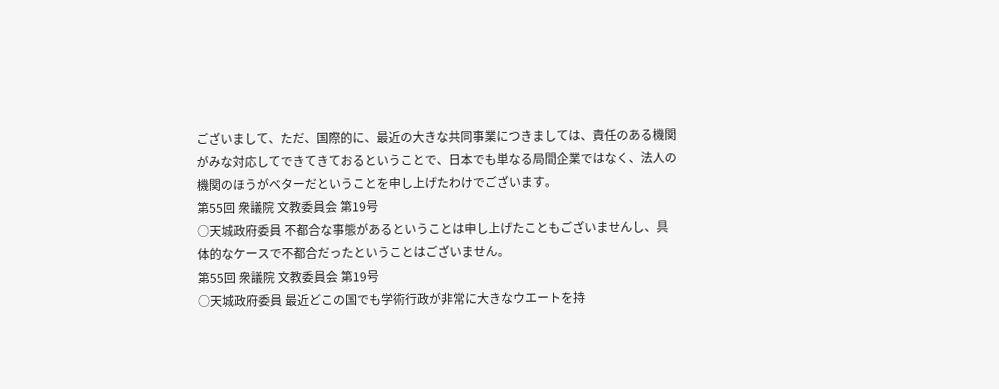ございまして、ただ、国際的に、最近の大きな共同事業につきましては、責任のある機関がみな対応してできてきておるということで、日本でも単なる局間企業ではなく、法人の機関のほうがベターだということを申し上げたわけでございます。
第55回 衆議院 文教委員会 第19号
○天城政府委員 不都合な事態があるということは申し上げたこともございませんし、具体的なケースで不都合だったということはございません。
第55回 衆議院 文教委員会 第19号
○天城政府委員 最近どこの国でも学術行政が非常に大きなウエートを持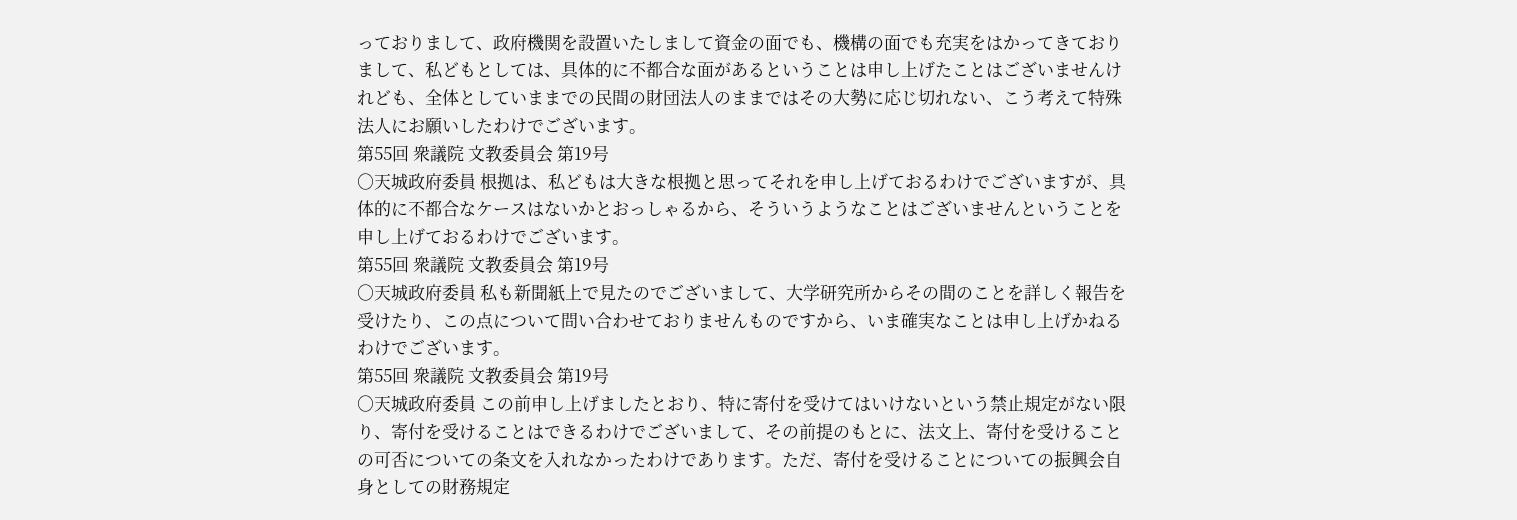っておりまして、政府機関を設置いたしまして資金の面でも、機構の面でも充実をはかってきておりまして、私どもとしては、具体的に不都合な面があるということは申し上げたことはございませんけれども、全体としていままでの民間の財団法人のままではその大勢に応じ切れない、こう考えて特殊法人にお願いしたわけでございます。
第55回 衆議院 文教委員会 第19号
○天城政府委員 根拠は、私どもは大きな根拠と思ってそれを申し上げておるわけでございますが、具体的に不都合なケースはないかとおっしゃるから、そういうようなことはございませんということを申し上げておるわけでございます。
第55回 衆議院 文教委員会 第19号
○天城政府委員 私も新聞紙上で見たのでございまして、大学研究所からその間のことを詳しく報告を受けたり、この点について問い合わせておりませんものですから、いま確実なことは申し上げかねるわけでございます。
第55回 衆議院 文教委員会 第19号
○天城政府委員 この前申し上げましたとおり、特に寄付を受けてはいけないという禁止規定がない限り、寄付を受けることはできるわけでございまして、その前提のもとに、法文上、寄付を受けることの可否についての条文を入れなかったわけであります。ただ、寄付を受けることについての振興会自身としての財務規定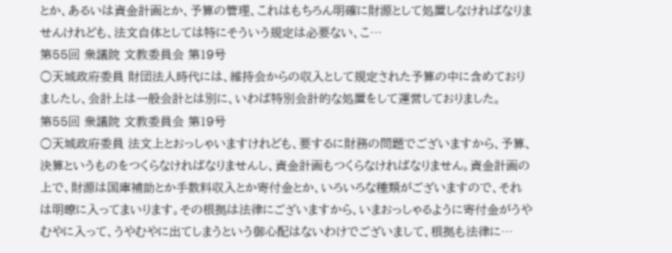とか、あるいは資金計画とか、予算の管理、これはもちろん明確に財源として処置しなければなりませんけれども、法文自体としては特にそういう規定は必要ない、こ…
第55回 衆議院 文教委員会 第19号
○天城政府委員 財団法人時代には、維持会からの収入として規定された予算の中に含めておりましたし、会計上は一般会計とは別に、いわば特別会計的な処置をして運営しておりました。
第55回 衆議院 文教委員会 第19号
○天城政府委員 法文上とおっしゃいますけれども、要するに財務の問題でございますから、予算、決算というものをつくらなければなりませんし、資金計画もつくらなければなりません。資金計画の上で、財源は国庫補助とか手数料収入とか寄付金とか、いろいろな種類がございますので、それは明瞭に入ってまいります。その根拠は法律にございますから、いまおっしゃるように寄付金がうやむやに入って、うやむやに出てしまうという御心配はないわけでございまして、根拠も法律に…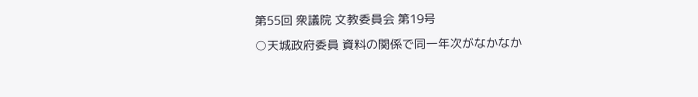第55回 衆議院 文教委員会 第19号
○天城政府委員 資料の関係で同一年次がなかなか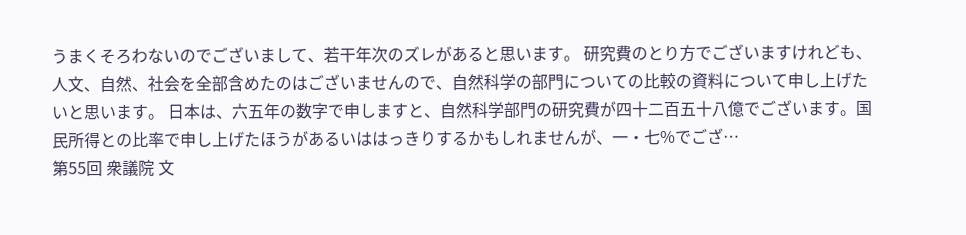うまくそろわないのでございまして、若干年次のズレがあると思います。 研究費のとり方でございますけれども、人文、自然、社会を全部含めたのはございませんので、自然科学の部門についての比較の資料について申し上げたいと思います。 日本は、六五年の数字で申しますと、自然科学部門の研究費が四十二百五十八億でございます。国民所得との比率で申し上げたほうがあるいははっきりするかもしれませんが、一・七%でござ…
第55回 衆議院 文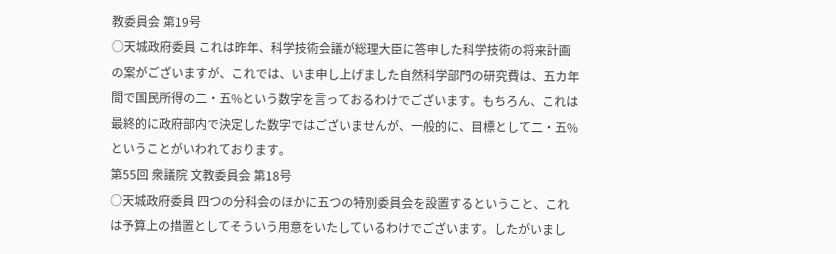教委員会 第19号
○天城政府委員 これは昨年、科学技術会議が総理大臣に答申した科学技術の将来計画の案がございますが、これでは、いま申し上げました自然科学部門の研究費は、五カ年間で国民所得の二・五%という数字を言っておるわけでございます。もちろん、これは最終的に政府部内で決定した数字ではございませんが、一般的に、目標として二・五%ということがいわれております。
第55回 衆議院 文教委員会 第18号
○天城政府委員 四つの分科会のほかに五つの特別委員会を設置するということ、これは予算上の措置としてそういう用意をいたしているわけでございます。したがいまし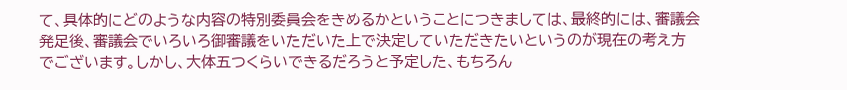て、具体的にどのような内容の特別委員会をきめるかということにつきましては、最終的には、審議会発足後、審議会でいろいろ御審議をいただいた上で決定していただきたいというのが現在の考え方でございます。しかし、大体五つくらいできるだろうと予定した、もちろん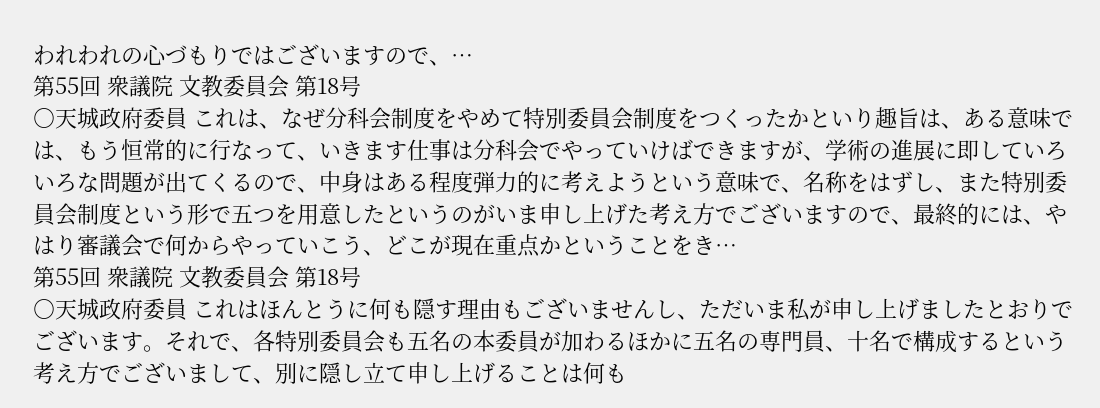われわれの心づもりではございますので、…
第55回 衆議院 文教委員会 第18号
○天城政府委員 これは、なぜ分科会制度をやめて特別委員会制度をつくったかといり趣旨は、ある意味では、もう恒常的に行なって、いきます仕事は分科会でやっていけばできますが、学術の進展に即していろいろな問題が出てくるので、中身はある程度弾力的に考えようという意味で、名称をはずし、また特別委員会制度という形で五つを用意したというのがいま申し上げた考え方でございますので、最終的には、やはり審議会で何からやっていこう、どこが現在重点かということをき…
第55回 衆議院 文教委員会 第18号
○天城政府委員 これはほんとうに何も隠す理由もございませんし、ただいま私が申し上げましたとおりでございます。それで、各特別委員会も五名の本委員が加わるほかに五名の専門員、十名で構成するという考え方でございまして、別に隠し立て申し上げることは何も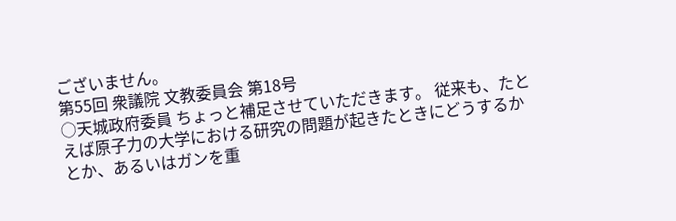ございません。
第55回 衆議院 文教委員会 第18号
○天城政府委員 ちょっと補足させていただきます。 従来も、たとえば原子力の大学における研究の問題が起きたときにどうするかとか、あるいはガンを重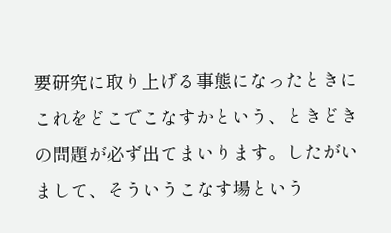要研究に取り上げる事態になったときにこれをどこでこなすかという、ときどきの問題が必ず出てまいります。したがいまして、そういうこなす場という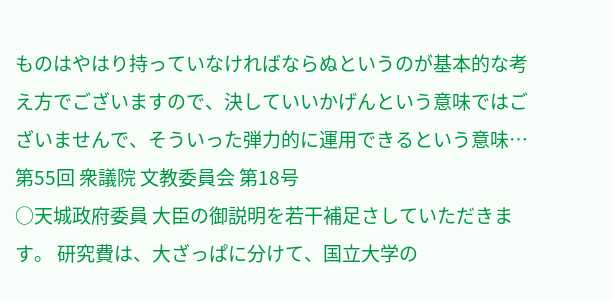ものはやはり持っていなければならぬというのが基本的な考え方でございますので、決していいかげんという意味ではございませんで、そういった弾力的に運用できるという意味…
第55回 衆議院 文教委員会 第18号
○天城政府委員 大臣の御説明を若干補足さしていただきます。 研究費は、大ざっぱに分けて、国立大学の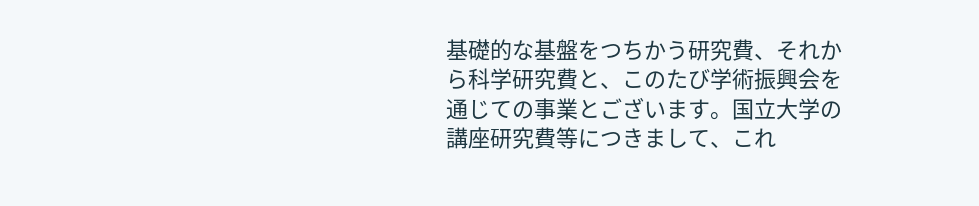基礎的な基盤をつちかう研究費、それから科学研究費と、このたび学術振興会を通じての事業とございます。国立大学の講座研究費等につきまして、これ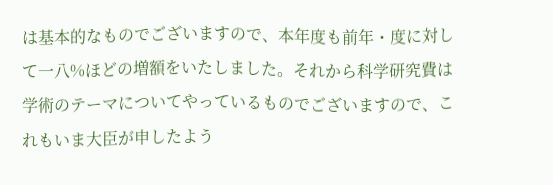は基本的なものでございますので、本年度も前年・度に対して一八%ほどの増額をいたしました。それから科学研究費は学術のテーマについてやっているものでございますので、これもいま大臣が申したよう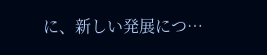に、新しい発展につ…